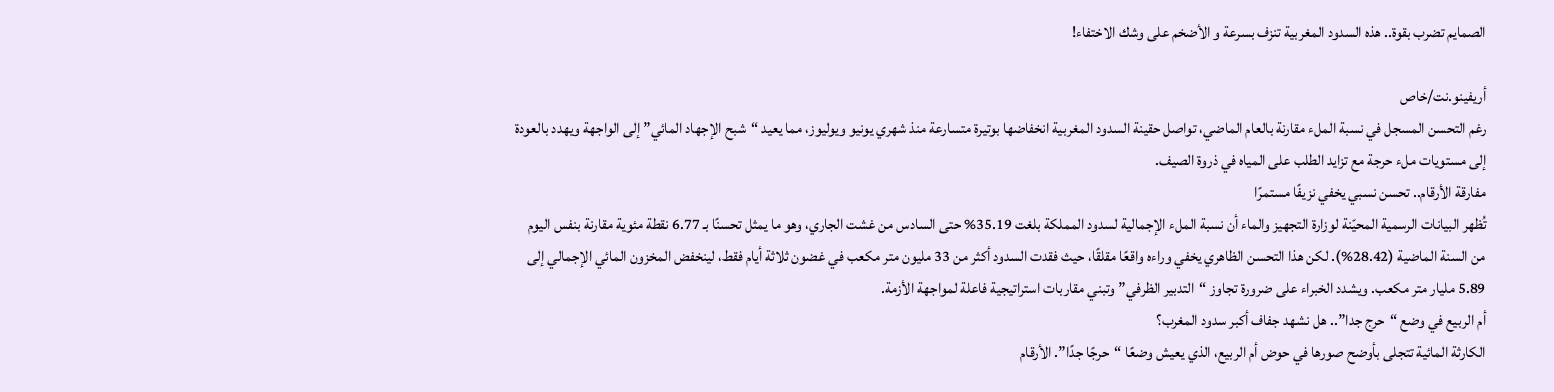الصمايم تضرب بقوة.. هذه السدود المغربية تنزف بسرعة و الأضخم على وشك الاختفاء!

أريفينو.نت/خاص
رغم التحسن المسجل في نسبة الملء مقارنة بالعام الماضي، تواصل حقينة السدود المغربية انخفاضها بوتيرة متسارعة منذ شهري يونيو ويوليوز، مما يعيد “شبح الإجهاد المائي” إلى الواجهة ويهدد بالعودة إلى مستويات ملء حرجة مع تزايد الطلب على المياه في ذروة الصيف.
مفارقة الأرقام.. تحسن نسبي يخفي نزيفًا مستمرًا
تُظهر البيانات الرسمية المحيّنة لوزارة التجهيز والماء أن نسبة الملء الإجمالية لسدود المملكة بلغت 35.19% حتى السادس من غشت الجاري، وهو ما يمثل تحسنًا بـ 6.77 نقطة مئوية مقارنة بنفس اليوم من السنة الماضية (28.42%). لكن هذا التحسن الظاهري يخفي وراءه واقعًا مقلقًا، حيث فقدت السدود أكثر من 33 مليون متر مكعب في غضون ثلاثة أيام فقط، لينخفض المخزون المائي الإجمالي إلى 5.89 مليار متر مكعب. ويشدد الخبراء على ضرورة تجاوز “التدبير الظرفي” وتبني مقاربات استراتيجية فاعلة لمواجهة الأزمة.
أم الربيع في وضع “حرج جدا”.. هل نشهد جفاف أكبر سدود المغرب؟
الكارثة المائية تتجلى بأوضح صورها في حوض أم الربيع، الذي يعيش وضعًا “حرجًا جدًا”. الأرقام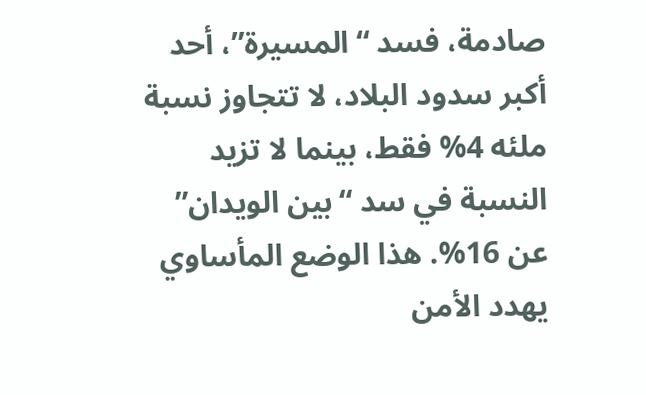صادمة، فسد “المسيرة”، أحد أكبر سدود البلاد، لا تتجاوز نسبة ملئه 4% فقط، بينما لا تزيد النسبة في سد “بين الويدان” عن 16%. هذا الوضع المأساوي يهدد الأمن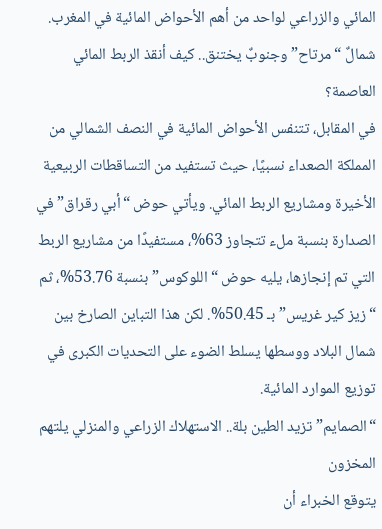المائي والزراعي لواحد من أهم الأحواض المائية في المغرب.
شمالٌ “مرتاح” وجنوبٌ يختنق.. كيف أنقذ الربط المائي العاصمة؟
في المقابل، تتنفس الأحواض المائية في النصف الشمالي من المملكة الصعداء نسبيًا، حيث تستفيد من التساقطات الربيعية الأخيرة ومشاريع الربط المائي. ويأتي حوض “أبي رقراق” في الصدارة بنسبة ملء تتجاوز 63%، مستفيدًا من مشاريع الربط التي تم إنجازها، يليه حوض “اللوكوس” بنسبة 53.76%، ثم “زيز كير غريس” بـ 50.45%. لكن هذا التباين الصارخ بين شمال البلاد ووسطها يسلط الضوء على التحديات الكبرى في توزيع الموارد المائية.
“الصمايم” تزيد الطين بلة.. الاستهلاك الزراعي والمنزلي يلتهم المخزون
يتوقع الخبراء أن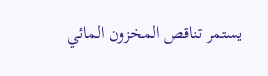يستمر تناقص المخزون المائي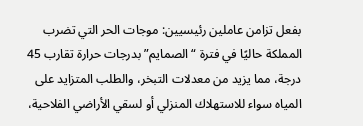بفعل تزامن عاملين رئيسيين: موجات الحر التي تضرب المملكة حاليًا في فترة “الصمايم” بدرجات حرارة تقارب 45 درجة، مما يزيد من معدلات التبخر، والطلب المتزايد على المياه سواء للاستهلاك المنزلي أو لسقي الأراضي الفلاحية،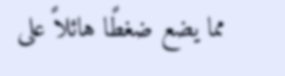مما يضع ضغطًا هائلاً على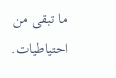ما تبقى من احتياطيات.